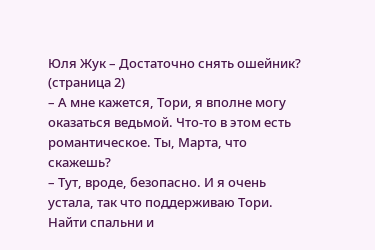Юля Жук – Достаточно снять ошейник? (страница 2)
– А мне кажется, Тори, я вполне могу оказаться ведьмой. Что-то в этом есть романтическое. Ты, Марта, что скажешь?
– Тут, вроде, безопасно. И я очень устала, так что поддерживаю Тори. Найти спальни и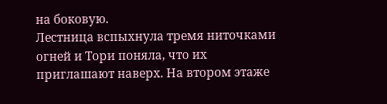на боковую.
Лестница вспыхнула тремя ниточками огней и Тори поняла, что их приглашают наверх. На втором этаже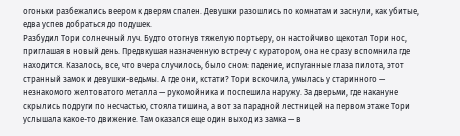огоньки разбежались веером к дверям спален. Девушки разошлись по комнатам и заснули, как убитые, едва успев добраться до подушек.
Разбудил Тори солнечный луч. Будто отогнув тяжелую портьеру, он настойчиво щекотал Тори нос, приглашая в новый день. Предвкушая назначенную встречу с куратором, она не сразу вспомнила где находится. Казалось, все, что вчера случилось, было сном: падение, испуганные глаза пилота, этот странный замок и девушки-ведьмы. А где они, кстати? Тори вскочила, умылась у старинного — незнакомого желтоватого металла — рукомойника и поспешила наружу. За дверьми, где накануне скрылись подруги по несчастью, стояла тишина, а вот за парадной лестницей на первом этаже Тори услышала какое-то движение. Там оказался еще один выход из замка — в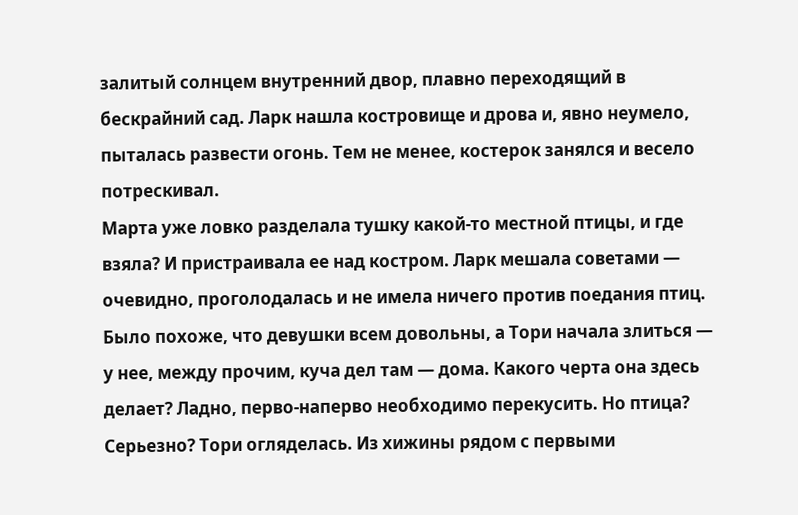залитый солнцем внутренний двор, плавно переходящий в бескрайний сад. Ларк нашла костровище и дрова и, явно неумело, пыталась развести огонь. Тем не менее, костерок занялся и весело потрескивал.
Марта уже ловко разделала тушку какой-то местной птицы, и где взяла? И пристраивала ее над костром. Ларк мешала советами — очевидно, проголодалась и не имела ничего против поедания птиц. Было похоже, что девушки всем довольны, а Тори начала злиться — у нее, между прочим, куча дел там — дома. Какого черта она здесь делает? Ладно, перво-наперво необходимо перекусить. Но птица? Серьезно? Тори огляделась. Из хижины рядом с первыми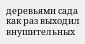деревьями сада как раз выходил внушительных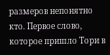размеров непонятно кто. Первое слово, которое пришло Тори в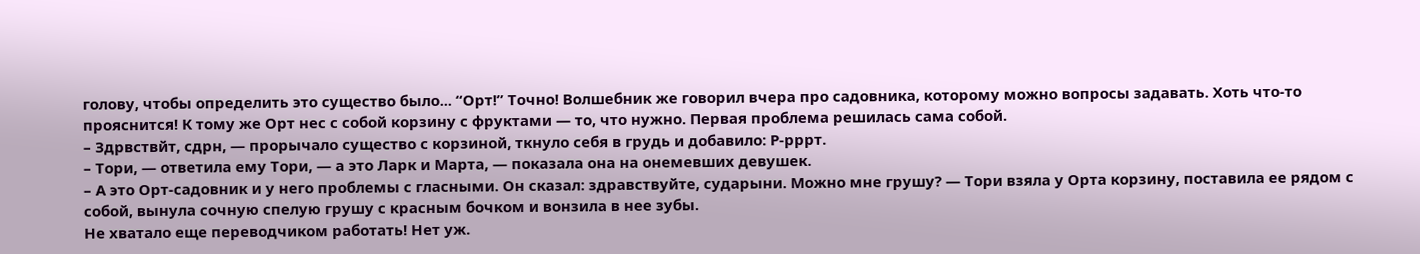голову, чтобы определить это существо было... “Орт!” Точно! Волшебник же говорил вчера про садовника, которому можно вопросы задавать. Хоть что-то прояснится! К тому же Орт нес с собой корзину с фруктами — то, что нужно. Первая проблема решилась сама собой.
– Здрвствйт, сдрн, — прорычало существо с корзиной, ткнуло себя в грудь и добавило: Р-рррт.
– Тори, — ответила ему Тори, — а это Ларк и Марта, — показала она на онемевших девушек.
– А это Орт-садовник и у него проблемы с гласными. Он сказал: здравствуйте, сударыни. Можно мне грушу? — Тори взяла у Орта корзину, поставила ее рядом с собой, вынула сочную спелую грушу с красным бочком и вонзила в нее зубы.
Не хватало еще переводчиком работать! Нет уж.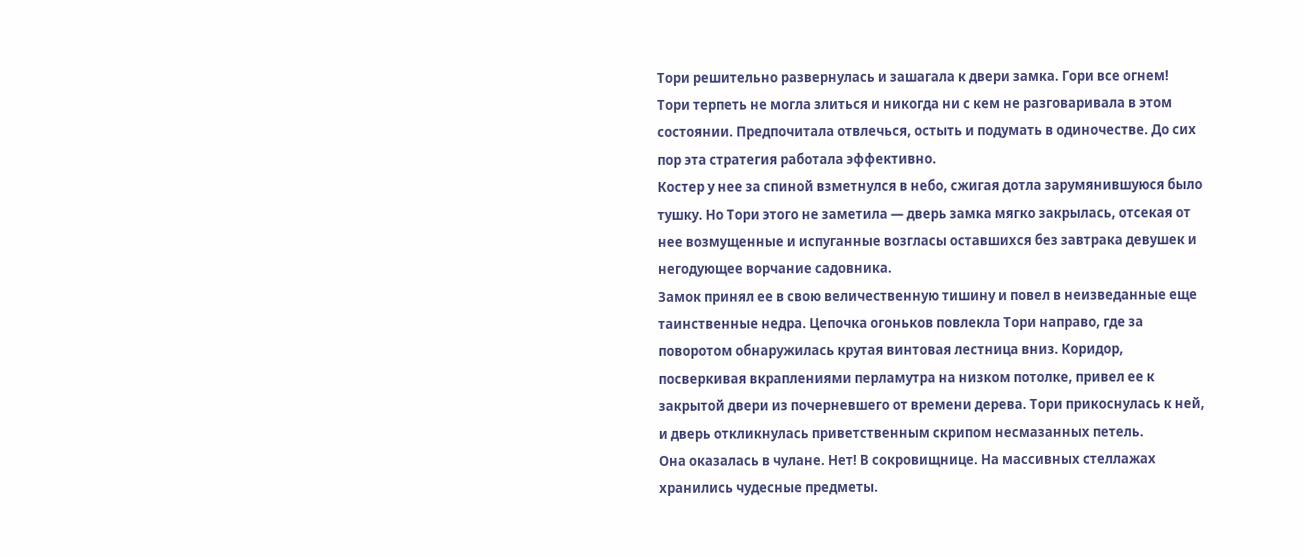Тори решительно развернулась и зашагала к двери замка. Гори все огнем!
Тори терпеть не могла злиться и никогда ни с кем не разговаривала в этом состоянии. Предпочитала отвлечься, остыть и подумать в одиночестве. До сих пор эта стратегия работала эффективно.
Костер у нее за спиной взметнулся в небо, сжигая дотла зарумянившуюся было тушку. Но Тори этого не заметила — дверь замка мягко закрылась, отсекая от нее возмущенные и испуганные возгласы оставшихся без завтрака девушек и негодующее ворчание садовника.
Замок принял ее в свою величественную тишину и повел в неизведанные еще таинственные недра. Цепочка огоньков повлекла Тори направо, где за поворотом обнаружилась крутая винтовая лестница вниз. Коридор, посверкивая вкраплениями перламутра на низком потолке, привел ее к закрытой двери из почерневшего от времени дерева. Тори прикоснулась к ней, и дверь откликнулась приветственным скрипом несмазанных петель.
Она оказалась в чулане. Нет! В сокровищнице. На массивных стеллажах хранились чудесные предметы.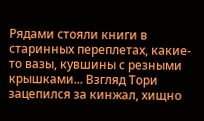Рядами стояли книги в старинных переплетах, какие-то вазы, кувшины с резными крышками... Взгляд Тори зацепился за кинжал, хищно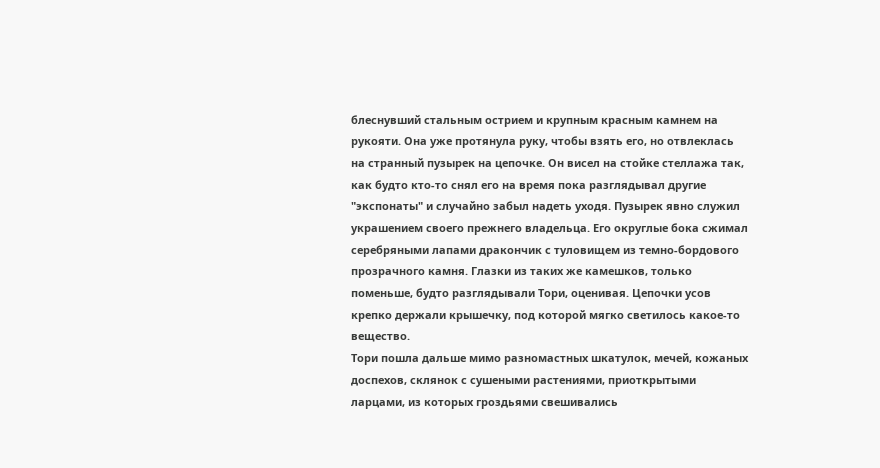блеснувший стальным острием и крупным красным камнем на рукояти. Она уже протянула руку, чтобы взять его, но отвлеклась на странный пузырек на цепочке. Он висел на стойке стеллажа так, как будто кто-то снял его на время пока разглядывал другие "экспонаты" и случайно забыл надеть уходя. Пузырек явно служил украшением своего прежнего владельца. Его округлые бока сжимал серебряными лапами дракончик с туловищем из темно-бордового прозрачного камня. Глазки из таких же камешков, только поменьше, будто разглядывали Тори, оценивая. Цепочки усов крепко держали крышечку, под которой мягко светилось какое-то вещество.
Тори пошла дальше мимо разномастных шкатулок, мечей, кожаных доспехов, склянок с сушеными растениями, приоткрытыми ларцами, из которых гроздьями свешивались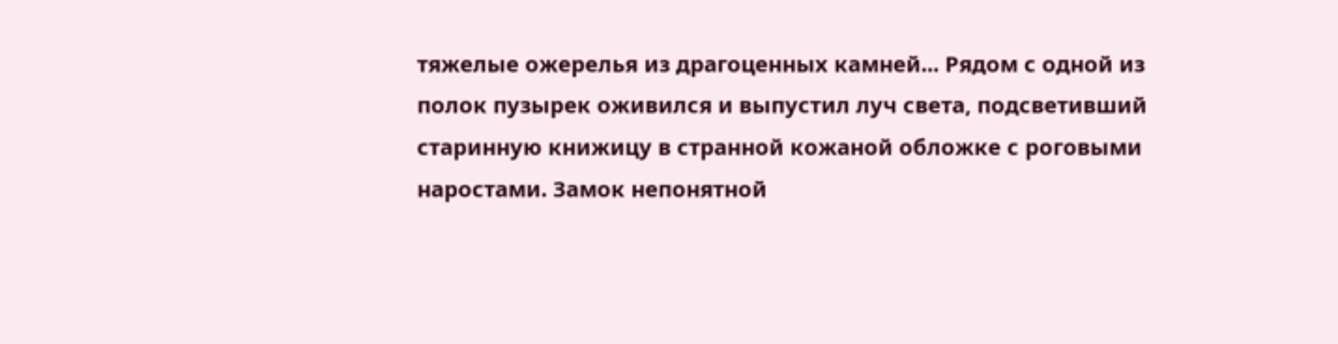тяжелые ожерелья из драгоценных камней... Рядом с одной из полок пузырек оживился и выпустил луч света, подсветивший старинную книжицу в странной кожаной обложке с роговыми наростами. Замок непонятной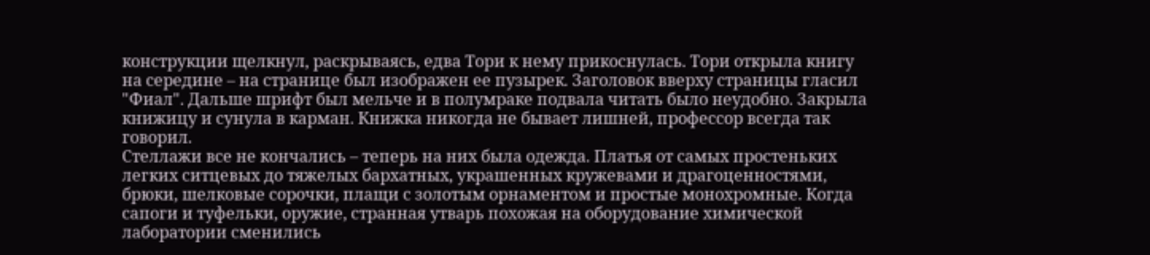конструкции щелкнул, раскрываясь, едва Тори к нему прикоснулась. Тори открыла книгу на середине – на странице был изображен ее пузырек. Заголовок вверху страницы гласил "Фиал". Дальше шрифт был мельче и в полумраке подвала читать было неудобно. Закрыла книжицу и сунула в карман. Книжка никогда не бывает лишней, профессор всегда так говорил.
Стеллажи все не кончались – теперь на них была одежда. Платья от самых простеньких легких ситцевых до тяжелых бархатных, украшенных кружевами и драгоценностями, брюки, шелковые сорочки, плащи с золотым орнаментом и простые монохромные. Когда сапоги и туфельки, оружие, странная утварь похожая на оборудование химической лаборатории сменились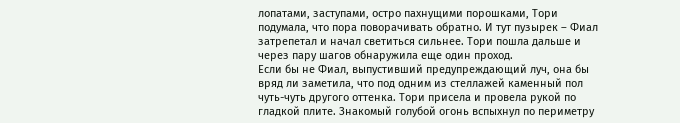лопатами, заступами, остро пахнущими порошками, Тори подумала, что пора поворачивать обратно. И тут пузырек – Фиал затрепетал и начал светиться сильнее. Тори пошла дальше и через пару шагов обнаружила еще один проход.
Если бы не Фиал, выпустивший предупреждающий луч, она бы вряд ли заметила, что под одним из стеллажей каменный пол чуть-чуть другого оттенка. Тори присела и провела рукой по гладкой плите. Знакомый голубой огонь вспыхнул по периметру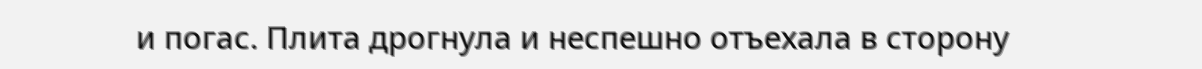и погас. Плита дрогнула и неспешно отъехала в сторону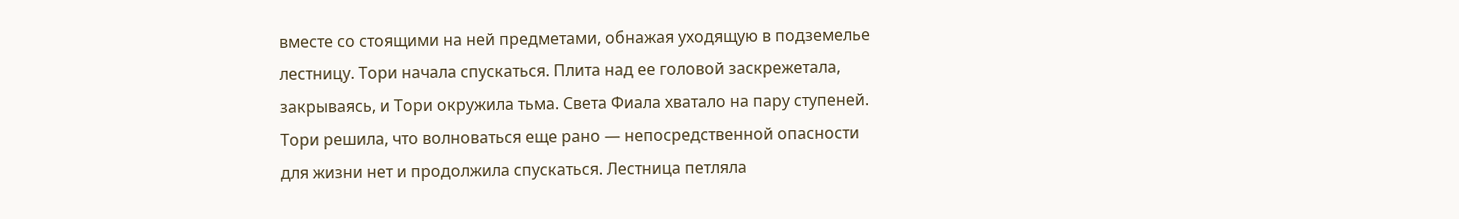вместе со стоящими на ней предметами, обнажая уходящую в подземелье лестницу. Тори начала спускаться. Плита над ее головой заскрежетала, закрываясь, и Тори окружила тьма. Света Фиала хватало на пару ступеней. Тори решила, что волноваться еще рано — непосредственной опасности для жизни нет и продолжила спускаться. Лестница петляла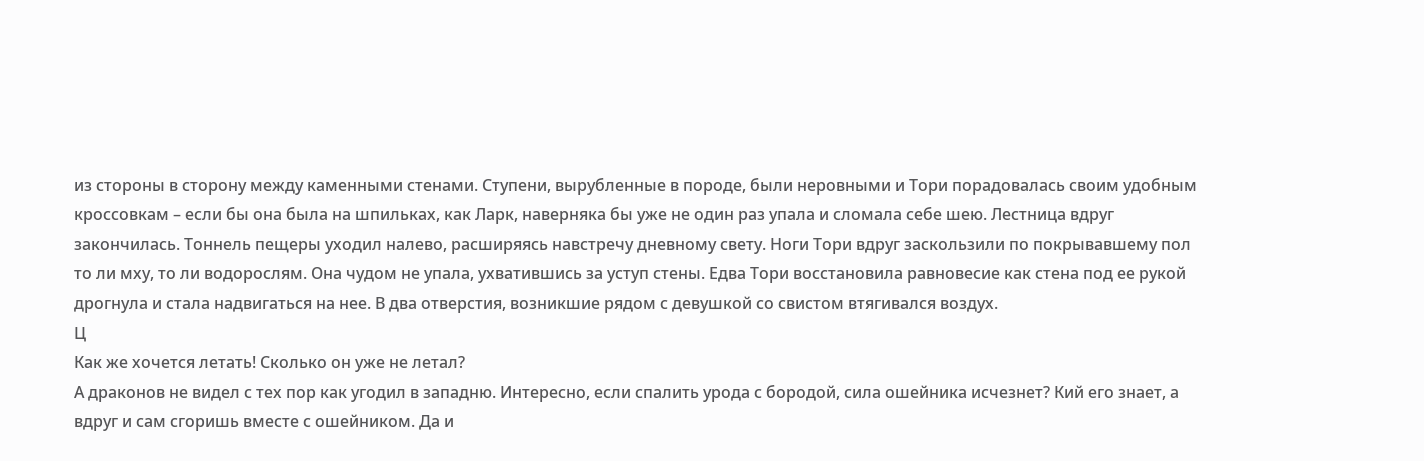из стороны в сторону между каменными стенами. Ступени, вырубленные в породе, были неровными и Тори порадовалась своим удобным кроссовкам – если бы она была на шпильках, как Ларк, наверняка бы уже не один раз упала и сломала себе шею. Лестница вдруг закончилась. Тоннель пещеры уходил налево, расширяясь навстречу дневному свету. Ноги Тори вдруг заскользили по покрывавшему пол то ли мху, то ли водорослям. Она чудом не упала, ухватившись за уступ стены. Едва Тори восстановила равновесие как стена под ее рукой дрогнула и стала надвигаться на нее. В два отверстия, возникшие рядом с девушкой со свистом втягивался воздух.
Ц
Как же хочется летать! Сколько он уже не летал?
А драконов не видел с тех пор как угодил в западню. Интересно, если спалить урода с бородой, сила ошейника исчезнет? Кий его знает, а вдруг и сам сгоришь вместе с ошейником. Да и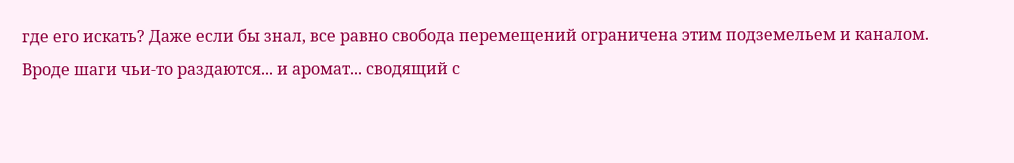где его искать? Даже если бы знал, все равно свобода перемещений ограничена этим подземельем и каналом.
Вроде шаги чьи-то раздаются... и аромат... сводящий с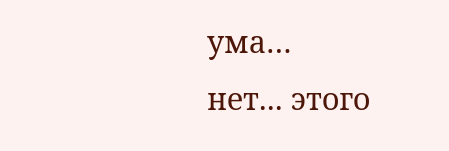ума…
нет... этого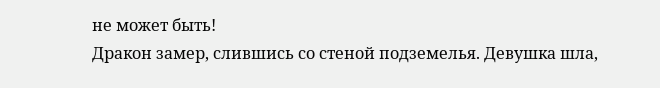не может быть!
Дракон замер, слившись со стеной подземелья. Девушка шла,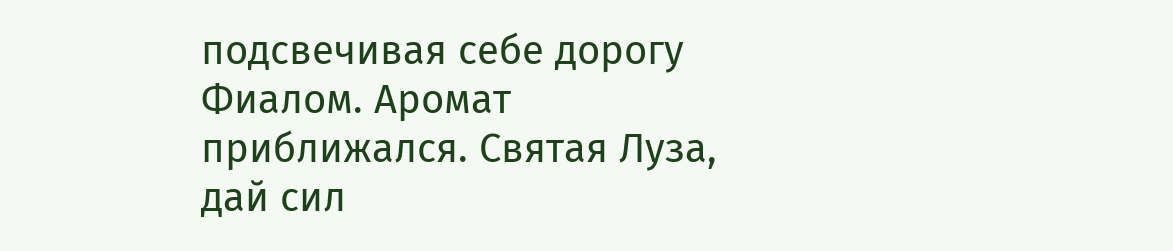подсвечивая себе дорогу Фиалом. Аромат приближался. Святая Луза, дай сил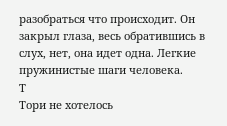разобраться что происходит. Он закрыл глаза, весь обратившись в слух, нет, она идет одна. Легкие пружинистые шаги человека.
Т
Тори не хотелось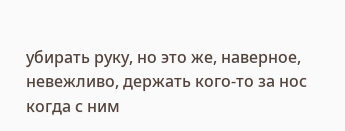убирать руку, но это же, наверное, невежливо, держать кого-то за нос когда с ним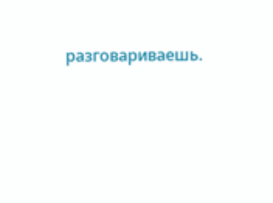разговариваешь.